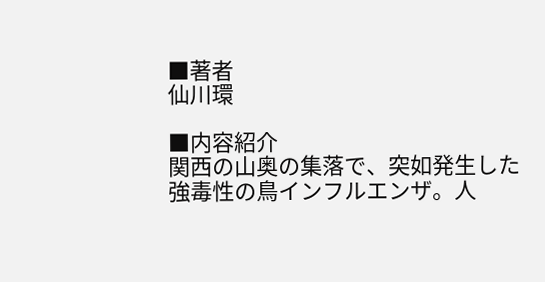■著者
仙川環

■内容紹介
関西の山奥の集落で、突如発生した強毒性の鳥インフルエンザ。人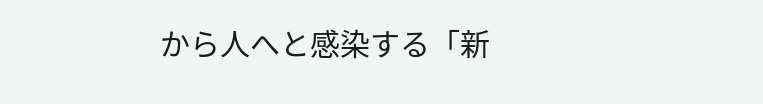から人へと感染する「新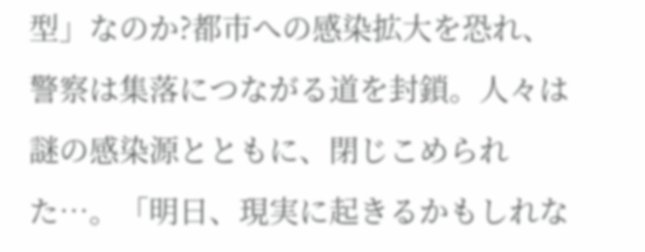型」なのか?都市への感染拡大を恐れ、警察は集落につながる道を封鎖。人々は謎の感染源とともに、閉じこめられた…。「明日、現実に起きるかもしれな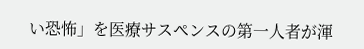い恐怖」を医療サスペンスの第一人者が渾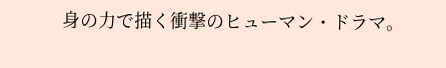身の力で描く衝撃のヒューマン・ドラマ。